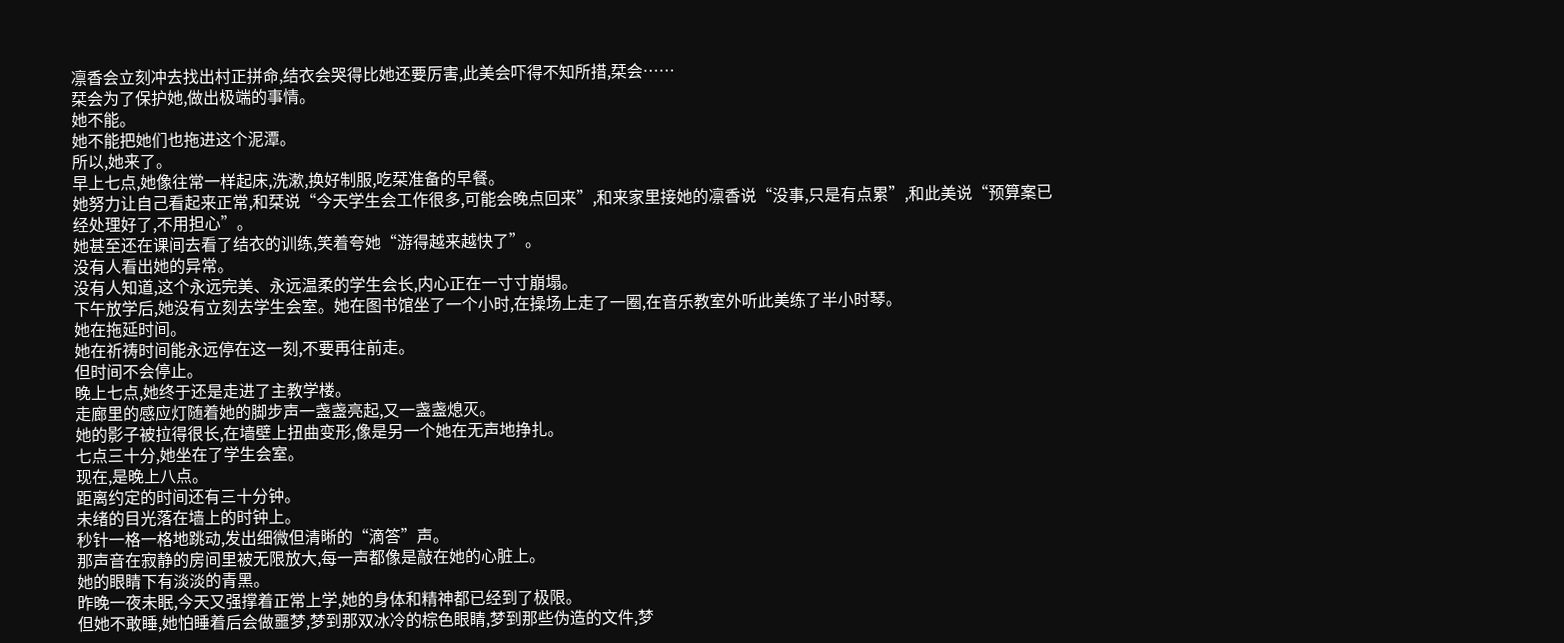凛香会立刻冲去找出村正拼命,结衣会哭得比她还要厉害,此美会吓得不知所措,栞会……
栞会为了保护她,做出极端的事情。
她不能。
她不能把她们也拖进这个泥潭。
所以,她来了。
早上七点,她像往常一样起床,洗漱,换好制服,吃栞准备的早餐。
她努力让自己看起来正常,和栞说“今天学生会工作很多,可能会晚点回来”,和来家里接她的凛香说“没事,只是有点累”,和此美说“预算案已经处理好了,不用担心”。
她甚至还在课间去看了结衣的训练,笑着夸她“游得越来越快了”。
没有人看出她的异常。
没有人知道,这个永远完美、永远温柔的学生会长,内心正在一寸寸崩塌。
下午放学后,她没有立刻去学生会室。她在图书馆坐了一个小时,在操场上走了一圈,在音乐教室外听此美练了半小时琴。
她在拖延时间。
她在祈祷时间能永远停在这一刻,不要再往前走。
但时间不会停止。
晚上七点,她终于还是走进了主教学楼。
走廊里的感应灯随着她的脚步声一盏盏亮起,又一盏盏熄灭。
她的影子被拉得很长,在墙壁上扭曲变形,像是另一个她在无声地挣扎。
七点三十分,她坐在了学生会室。
现在,是晚上八点。
距离约定的时间还有三十分钟。
未绪的目光落在墙上的时钟上。
秒针一格一格地跳动,发出细微但清晰的“滴答”声。
那声音在寂静的房间里被无限放大,每一声都像是敲在她的心脏上。
她的眼睛下有淡淡的青黑。
昨晚一夜未眠,今天又强撑着正常上学,她的身体和精神都已经到了极限。
但她不敢睡,她怕睡着后会做噩梦,梦到那双冰冷的棕色眼睛,梦到那些伪造的文件,梦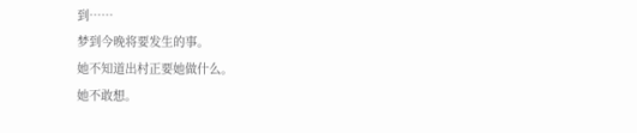到……
梦到今晚将要发生的事。
她不知道出村正要她做什么。
她不敢想。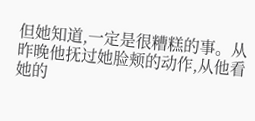但她知道,一定是很糟糕的事。从昨晚他抚过她脸颊的动作,从他看她的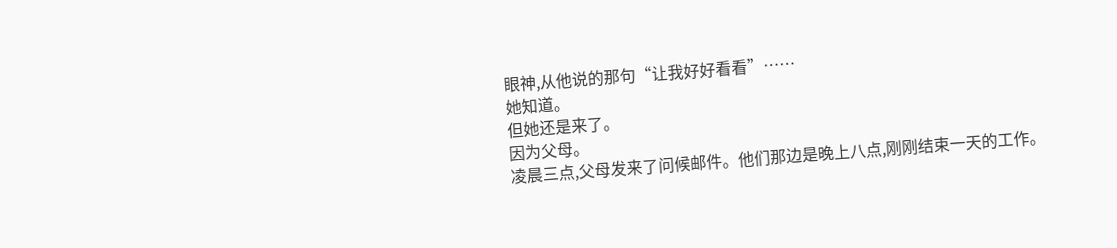眼神,从他说的那句“让我好好看看”……
她知道。
但她还是来了。
因为父母。
凌晨三点,父母发来了问候邮件。他们那边是晚上八点,刚刚结束一天的工作。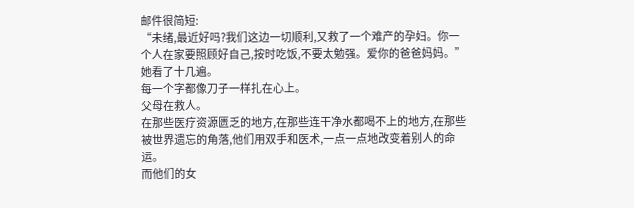邮件很简短:
“未绪,最近好吗?我们这边一切顺利,又救了一个难产的孕妇。你一个人在家要照顾好自己,按时吃饭,不要太勉强。爱你的爸爸妈妈。”
她看了十几遍。
每一个字都像刀子一样扎在心上。
父母在救人。
在那些医疗资源匮乏的地方,在那些连干净水都喝不上的地方,在那些被世界遗忘的角落,他们用双手和医术,一点一点地改变着别人的命运。
而他们的女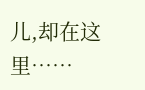儿,却在这里……